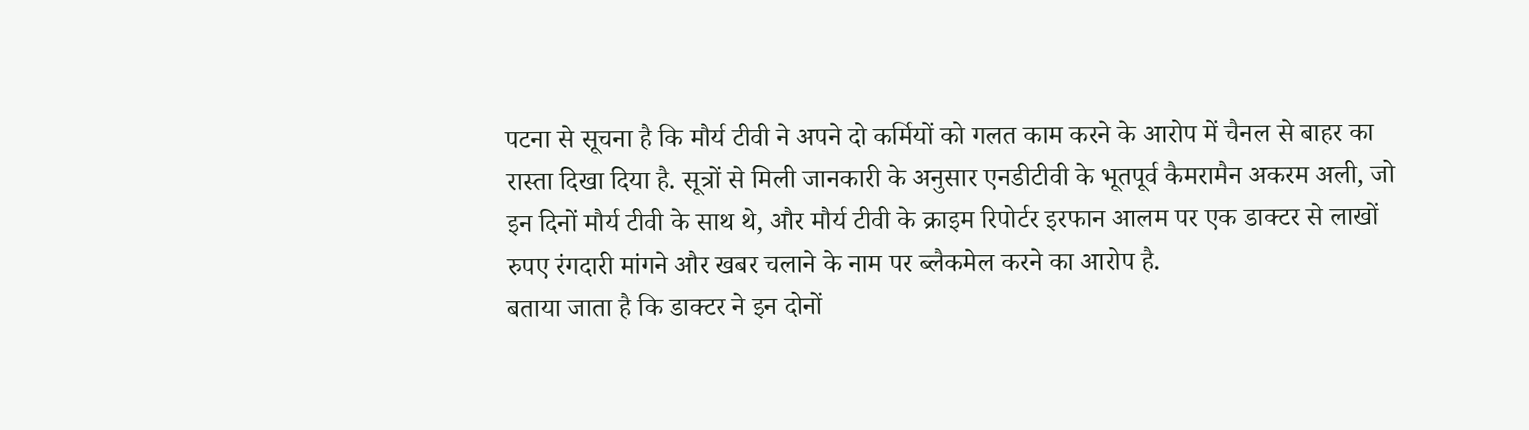पटना से सूचना है कि मौर्य टीवी ने अपने दो कर्मियों को गलत काम करने के आरोप में चैनल से बाहर का रास्ता दिखा दिया है. सूत्रों से मिली जानकारी के अनुसार एनडीटीवी के भूतपूर्व कैमरामैन अकरम अली, जो इन दिनों मौर्य टीवी के साथ थे, और मौर्य टीवी के क्राइम रिपोर्टर इरफान आलम पर एक डाक्टर से लाखों रुपए रंगदारी मांगने और खबर चलाने के नाम पर ब्लैकमेल करने का आरोप है.
बताया जाता है कि डाक्टर ने इन दोनों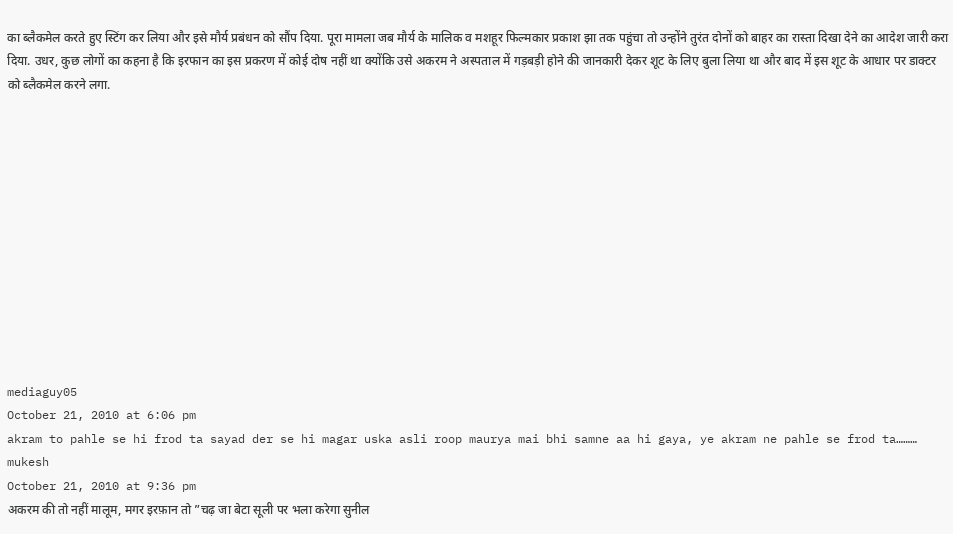का ब्लैकमेल करते हुए स्टिंग कर लिया और इसे मौर्य प्रबंधन को सौंप दिया. पूरा मामला जब मौर्य के मालिक व मशहूर फिल्मकार प्रकाश झा तक पहुंचा तो उन्होंने तुरंत दोनों को बाहर का रास्ता दिखा देने का आदेश जारी करा दिया. उधर, कुछ लोगों का कहना है कि इरफान का इस प्रकरण में कोई दोष नहीं था क्योंकि उसे अकरम ने अस्पताल में गड़बड़ी होने की जानकारी देकर शूट के लिए बुला लिया था और बाद में इस शूट के आधार पर डाक्टर को ब्लैकमेल करने लगा.












mediaguy05
October 21, 2010 at 6:06 pm
akram to pahle se hi frod ta sayad der se hi magar uska asli roop maurya mai bhi samne aa hi gaya, ye akram ne pahle se frod ta………
mukesh
October 21, 2010 at 9:36 pm
अकरम की तो नहीं मालूम, मगर इरफ़ान तो ”चढ़ जा बेटा सूली पर भला करेगा सुनील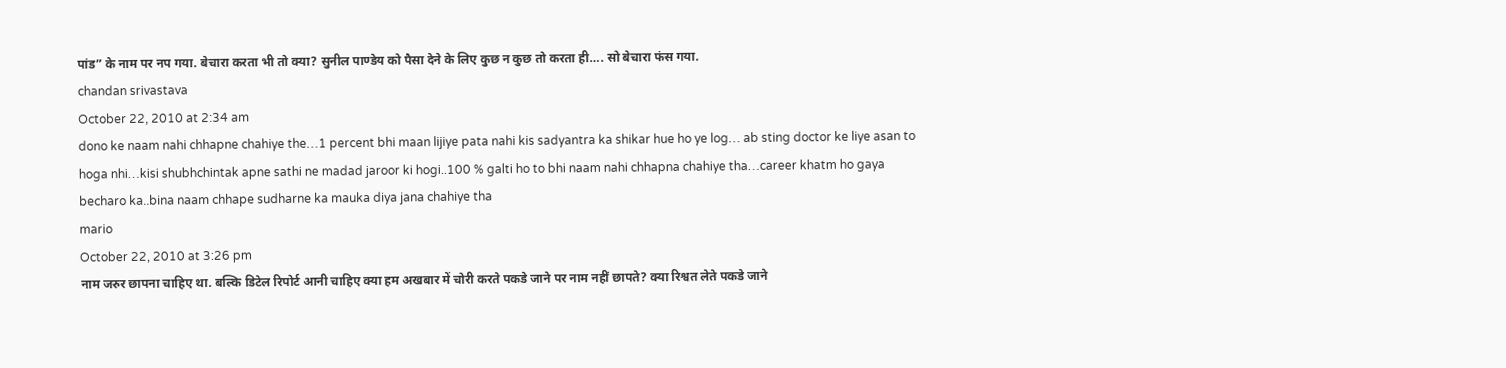पांड” के नाम पर नप गया. बेचारा करता भी तो क्या? सुनील पाण्डेय को पैसा देने के लिए कुछ न कुछ तो करता ही…. सो बेचारा फंस गया.
chandan srivastava
October 22, 2010 at 2:34 am
dono ke naam nahi chhapne chahiye the…1 percent bhi maan lijiye pata nahi kis sadyantra ka shikar hue ho ye log… ab sting doctor ke liye asan to hoga nhi…kisi shubhchintak apne sathi ne madad jaroor ki hogi..100 % galti ho to bhi naam nahi chhapna chahiye tha…career khatm ho gaya becharo ka..bina naam chhape sudharne ka mauka diya jana chahiye tha
mario
October 22, 2010 at 3:26 pm
नाम जरुर छापना चाहिए था. बल्कि डिटेल रिपोर्ट आनी चाहिए क्या हम अखबार में चोरी करते पकडे जाने पर नाम नहीं छापते? क्या रिश्वत लेते पकडे जाने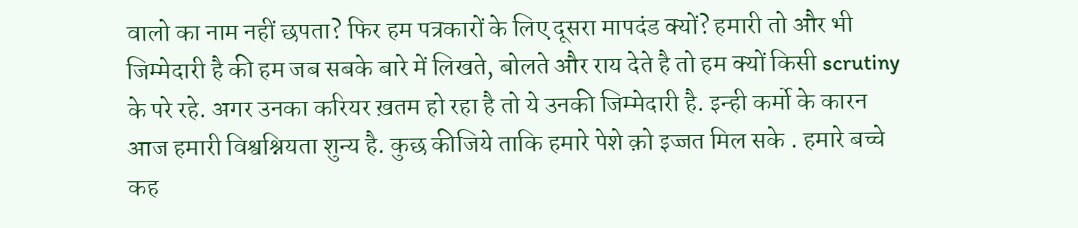वालो का नाम नहीं छपता? फिर हम पत्रकारों के लिए दूसरा मापदंड क्यों? हमारी तो और भी जिम्मेदारी है की हम जब सबके बारे में लिखते, बोलते और राय देते है तो हम क्यों किसी scrutiny के परे रहे. अगर उनका करियर ख़तम हो रहा है तो ये उनकी जिम्मेदारी है. इन्ही कर्मो के कारन आज हमारी विश्वश्नियता शुन्य है. कुछ कीजिये ताकि हमारे पेशे क़ो इज्जत मिल सके . हमारे बच्चे कह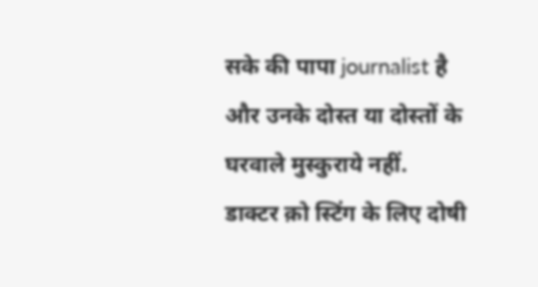सके की पापा journalist है और उनके दोस्त या दोस्तों के घरवाले मुस्कुराये नहीं.
डाक्टर क़ो स्टिंग के लिए दोषी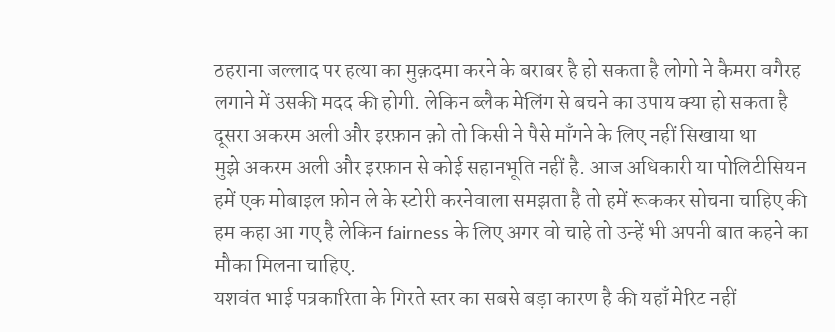ठहराना जल्लाद पर हत्या का मुक़दमा करने के बराबर है हो सकता है लोगो ने कैमरा वगैरह लगाने में उसकी मदद की होगी. लेकिन ब्लैक मेलिंग से बचने का उपाय क्या हो सकता है दूसरा अकरम अली और इरफ़ान क़ो तो किसी ने पैसे माँगने के लिए नहीं सिखाया था
मुझे अकरम अली और इरफ़ान से कोई सहानभूति नहीं है. आज अधिकारी या पोलिटीसियन हमें एक मोबाइल फ़ोन ले के स्टोरी करनेवाला समझता है तो हमें रूककर सोचना चाहिए की हम कहा आ गए है लेकिन fairness के लिए अगर वो चाहे तो उन्हें भी अपनी बात कहने का मौका मिलना चाहिए.
यशवंत भाई पत्रकारिता के गिरते स्तर का सबसे बड़ा कारण है की यहाँ मेरिट नहीं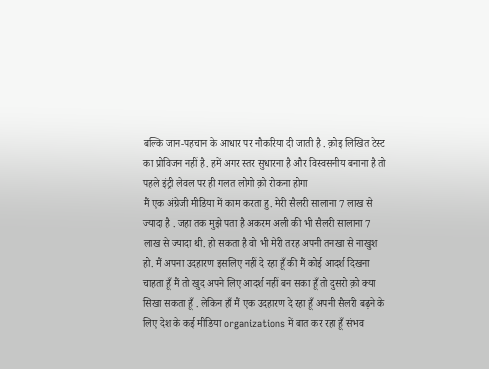बल्कि जान-पहचान के आधार पर नौकरिया दी जाती है . क़ोइ लिखित टेस्ट का प्रोविजन नहीं है. हमें अगर स्तर सुधारना है और विस्वसनीय बनाना है तो पहले इंट्री लेवल पर ही गलत लोगो क़ो रोकना होगा
मैं एक अंग्रेजी मीडिया में काम करता हु. मेरी सैलरी सालाना 7 लाख से ज्यादा है . जहा तक मुझे पता है अकरम अली की भी सैलरी सालाना 7 लाख से ज्यादा थी. हो सकता है वो भी मेरी तरह अपनी तनखा से नाखुश हो. मैं अपना उदहारण इसलिए नहीं दे रहा हूँ की मैं कोई आदर्श दिखना चाहता हूँ मैं तो खुद अपने लिए आदर्श नहीं बन सका हूँ तो दुसरो क़ो क्या सिखा सकता हूँ . लेकिन हाँ मैं एक उदहारण दे रहा हूँ अपनी सैलरी बढ़ने के लिए देश के कई मीडिया organizations में बात कर रहा हूँ संभव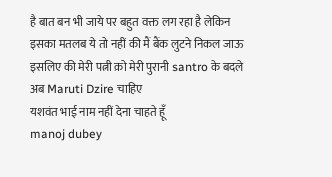है बात बन भी जाये पर बहुत वक्त लग रहा है लेकिन इसका मतलब ये तो नहीं की मैं बैंक लुटने निकल जाऊ इसलिए की मेरी पत्नी क़ो मेरी पुरानी santro के बदले अब Maruti Dzire चाहिए
यशवंत भाई नाम नहीं देना चाहते हूँ
manoj dubey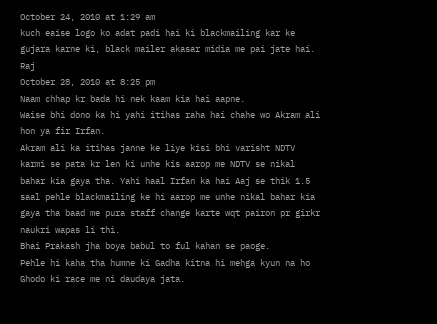October 24, 2010 at 1:29 am
kuch eaise logo ko adat padi hai ki blackmailing kar ke gujara karne ki, black mailer akasar midia me pai jate hai.
Raj
October 28, 2010 at 8:25 pm
Naam chhap kr bada hi nek kaam kia hai aapne.
Waise bhi dono ka hi yahi itihas raha hai chahe wo Akram ali hon ya fir Irfan.
Akram ali ka itihas janne ke liye kisi bhi varisht NDTV karmi se pata kr len ki unhe kis aarop me NDTV se nikal bahar kia gaya tha. Yahi haal Irfan ka hai Aaj se thik 1.5 saal pehle blackmailing ke hi aarop me unhe nikal bahar kia gaya tha baad me pura staff change karte wqt pairon pr girkr naukri wapas li thi.
Bhai Prakash jha boya babul to ful kahan se paoge.
Pehle hi kaha tha humne ki Gadha kitna hi mehga kyun na ho Ghodo ki race me ni daudaya jata.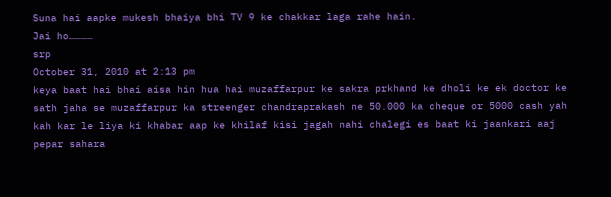Suna hai aapke mukesh bhaiya bhi TV 9 ke chakkar laga rahe hain.
Jai ho…………
srp
October 31, 2010 at 2:13 pm
keya baat hai bhai aisa hin hua hai muzaffarpur ke sakra prkhand ke dholi ke ek doctor ke sath jaha se muzaffarpur ka streenger chandraprakash ne 50.000 ka cheque or 5000 cash yah kah kar le liya ki khabar aap ke khilaf kisi jagah nahi chalegi es baat ki jaankari aaj pepar sahara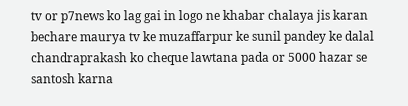tv or p7news ko lag gai in logo ne khabar chalaya jis karan bechare maurya tv ke muzaffarpur ke sunil pandey ke dalal chandraprakash ko cheque lawtana pada or 5000 hazar se santosh karna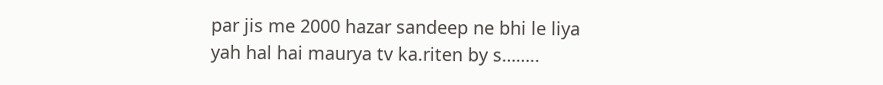par jis me 2000 hazar sandeep ne bhi le liya yah hal hai maurya tv ka.riten by s……..